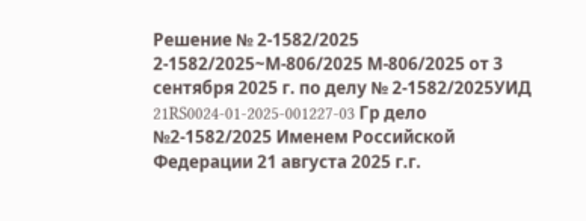Решение № 2-1582/2025 2-1582/2025~М-806/2025 М-806/2025 от 3 сентября 2025 г. по делу № 2-1582/2025УИД 21RS0024-01-2025-001227-03 Гр дело №2-1582/2025 Именем Российской Федерации 21 августа 2025 г.г.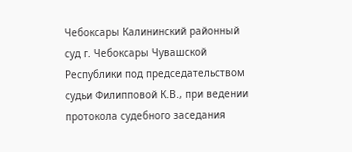Чебоксары Калининский районный суд г. Чебоксары Чувашской Республики под председательством судьи Филипповой К.В., при ведении протокола судебного заседания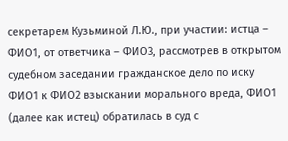секретарем Кузьминой Л.Ю., при участии: истца – ФИО1, от ответчика – ФИО3, рассмотрев в открытом судебном заседании гражданское дело по иску ФИО1 к ФИО2 взыскании морального вреда, ФИО1 (далее как истец) обратилась в суд с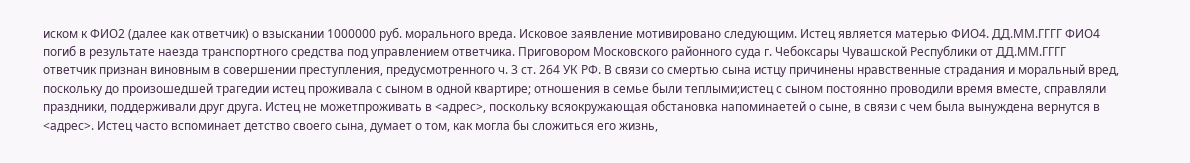иском к ФИО2 (далее как ответчик) о взыскании 1000000 руб. морального вреда. Исковое заявление мотивировано следующим. Истец является матерью ФИО4. ДД.ММ.ГГГГ ФИО4 погиб в результате наезда транспортного средства под управлением ответчика. Приговором Московского районного суда г. Чебоксары Чувашской Республики от ДД.ММ.ГГГГ ответчик признан виновным в совершении преступления, предусмотренного ч. 3 ст. 264 УК РФ. В связи со смертью сына истцу причинены нравственные страдания и моральный вред, поскольку до произошедшей трагедии истец проживала с сыном в одной квартире; отношения в семье были теплыми;истец с сыном постоянно проводили время вместе, справляли праздники, поддерживали друг друга. Истец не можетпроживать в <адрес>, поскольку всяокружающая обстановка напоминаетей о сыне, в связи с чем была вынуждена вернутся в <адрес>. Истец часто вспоминает детство своего сына, думает о том, как могла бы сложиться его жизнь,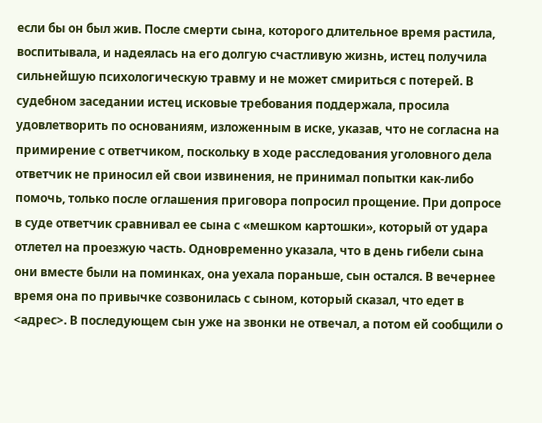если бы он был жив. После смерти сына, которого длительное время растила, воспитывала, и надеялась на его долгую счастливую жизнь, истец получила сильнейшую психологическую травму и не может смириться с потерей. В судебном заседании истец исковые требования поддержала, просила удовлетворить по основаниям, изложенным в иске, указав, что не согласна на примирение с ответчиком, поскольку в ходе расследования уголовного дела ответчик не приносил ей свои извинения, не принимал попытки как-либо помочь, только после оглашения приговора попросил прощение. При допросе в суде ответчик сравнивал ее сына с «мешком картошки», который от удара отлетел на проезжую часть. Одновременно указала, что в день гибели сына они вместе были на поминках, она уехала пораньше, сын остался. В вечернее время она по привычке созвонилась с сыном, который сказал, что едет в <адрес>. В последующем сын уже на звонки не отвечал, а потом ей сообщили о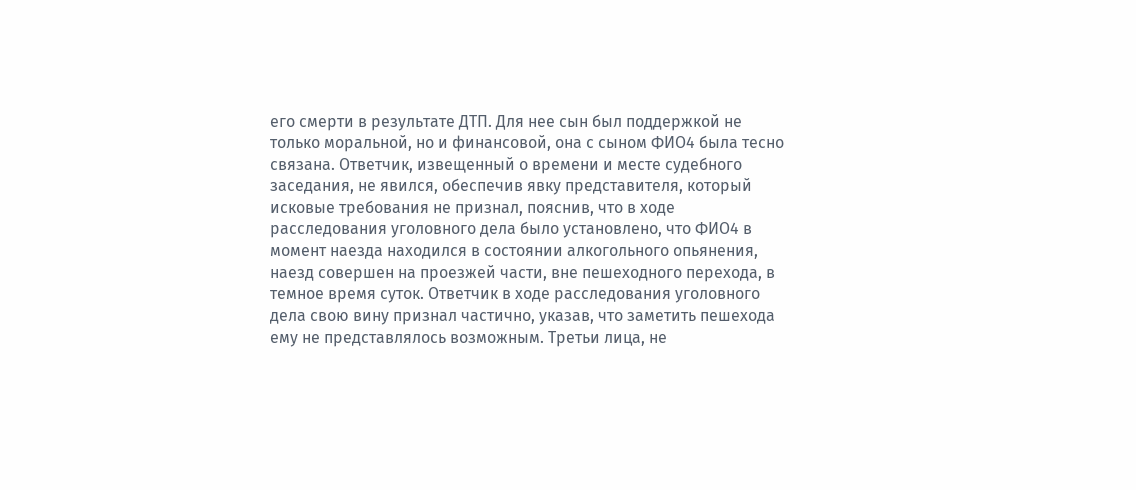его смерти в результате ДТП. Для нее сын был поддержкой не только моральной, но и финансовой, она с сыном ФИО4 была тесно связана. Ответчик, извещенный о времени и месте судебного заседания, не явился, обеспечив явку представителя, который исковые требования не признал, пояснив, что в ходе расследования уголовного дела было установлено, что ФИО4 в момент наезда находился в состоянии алкогольного опьянения, наезд совершен на проезжей части, вне пешеходного перехода, в темное время суток. Ответчик в ходе расследования уголовного дела свою вину признал частично, указав, что заметить пешехода ему не представлялось возможным. Третьи лица, не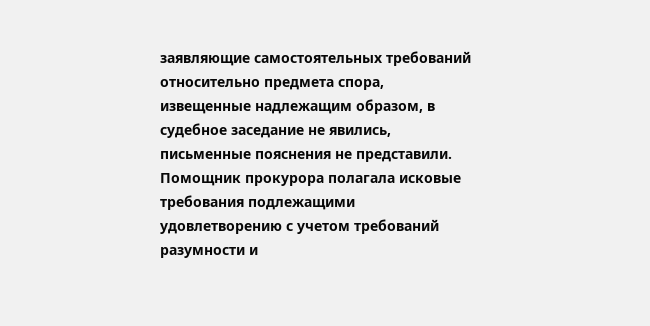заявляющие самостоятельных требований относительно предмета спора, извещенные надлежащим образом, в судебное заседание не явились, письменные пояснения не представили. Помощник прокурора полагала исковые требования подлежащими удовлетворению с учетом требований разумности и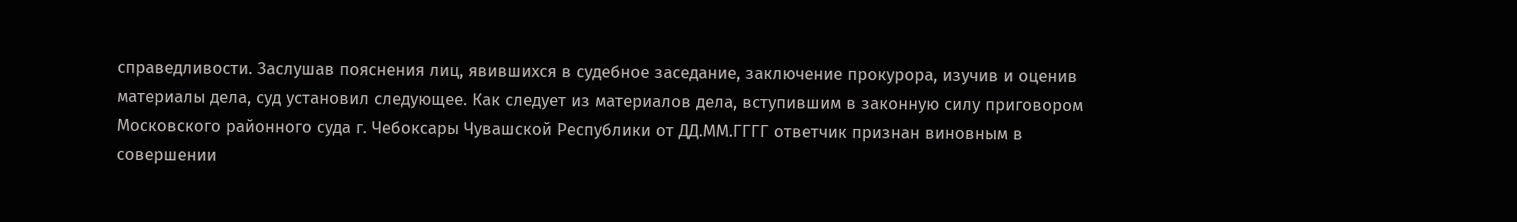справедливости. Заслушав пояснения лиц, явившихся в судебное заседание, заключение прокурора, изучив и оценив материалы дела, суд установил следующее. Как следует из материалов дела, вступившим в законную силу приговором Московского районного суда г. Чебоксары Чувашской Республики от ДД.ММ.ГГГГ ответчик признан виновным в совершении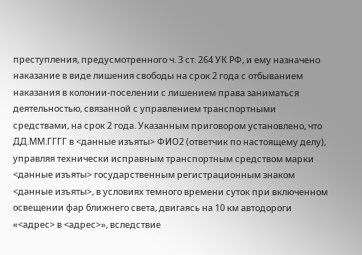преступления, предусмотренного ч. 3 ст. 264 УК РФ, и ему назначено наказание в виде лишения свободы на срок 2 года с отбыванием наказания в колонии-поселении с лишением права заниматься деятельностью, связанной с управлением транспортными средствами, на срок 2 года. Указанным приговором установлено, что ДД.ММ.ГГГГ в <данные изъяты> ФИО2 (ответчик по настоящему делу), управляя технически исправным транспортным средством марки <данные изъяты> государственным регистрационным знаком <данные изъяты>, в условиях темного времени суток при включенном освещении фар ближнего света, двигаясь на 10 км автодороги «<адрес> в <адрес>», вследствие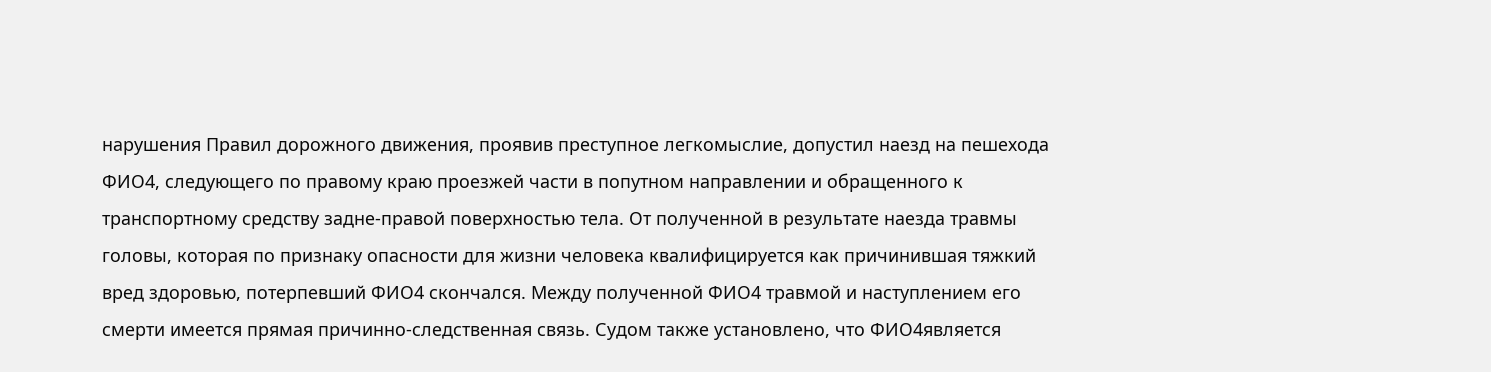нарушения Правил дорожного движения, проявив преступное легкомыслие, допустил наезд на пешехода ФИО4, следующего по правому краю проезжей части в попутном направлении и обращенного к транспортному средству задне-правой поверхностью тела. От полученной в результате наезда травмы головы, которая по признаку опасности для жизни человека квалифицируется как причинившая тяжкий вред здоровью, потерпевший ФИО4 скончался. Между полученной ФИО4 травмой и наступлением его смерти имеется прямая причинно-следственная связь. Судом также установлено, что ФИО4является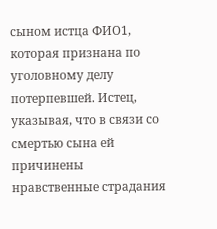сыном истца ФИО1, которая признана по уголовному делу потерпевшей. Истец, указывая, что в связи со смертью сына ей причинены нравственные страдания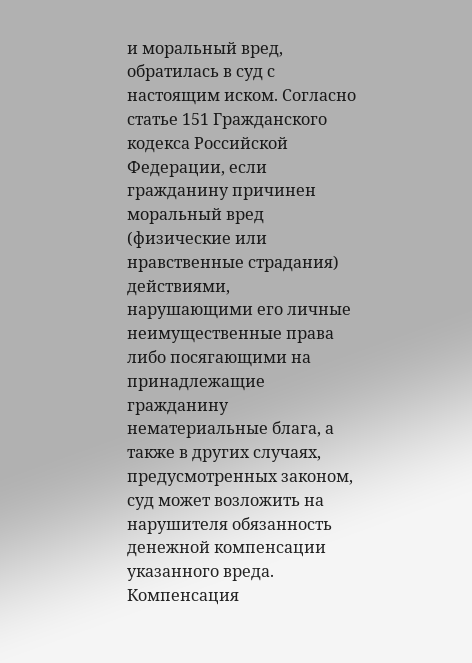и моральный вред, обратилась в суд с настоящим иском. Согласно статье 151 Гражданского кодекса Российской Федерации, если гражданину причинен моральный вред (физические или нравственные страдания) действиями, нарушающими его личные неимущественные права либо посягающими на принадлежащие гражданину нематериальные блага, а также в других случаях, предусмотренных законом, суд может возложить на нарушителя обязанность денежной компенсации указанного вреда. Компенсация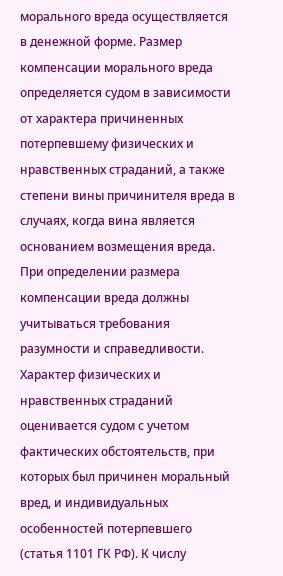морального вреда осуществляется в денежной форме. Размер компенсации морального вреда определяется судом в зависимости от характера причиненных потерпевшему физических и нравственных страданий, а также степени вины причинителя вреда в случаях, когда вина является основанием возмещения вреда. При определении размера компенсации вреда должны учитываться требования разумности и справедливости. Характер физических и нравственных страданий оценивается судом с учетом фактических обстоятельств, при которых был причинен моральный вред, и индивидуальных особенностей потерпевшего (статья 1101 ГК РФ). К числу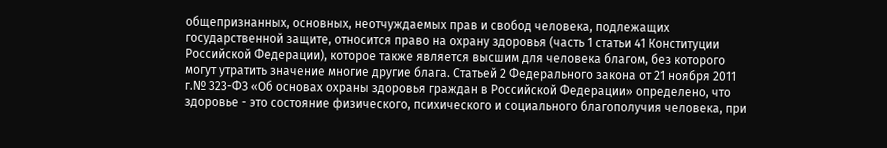общепризнанных, основных, неотчуждаемых прав и свобод человека, подлежащих государственной защите, относится право на охрану здоровья (часть 1 статьи 41 Конституции Российской Федерации), которое также является высшим для человека благом, без которого могут утратить значение многие другие блага. Статьей 2 Федерального закона от 21 ноября 2011 г.№ 323-ФЗ «Об основах охраны здоровья граждан в Российской Федерации» определено, что здоровье - это состояние физического, психического и социального благополучия человека, при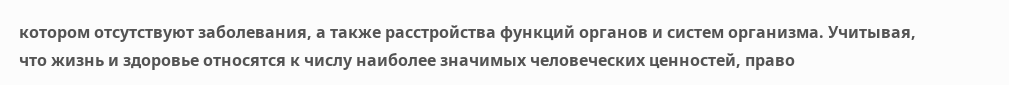котором отсутствуют заболевания, а также расстройства функций органов и систем организма. Учитывая, что жизнь и здоровье относятся к числу наиболее значимых человеческих ценностей, право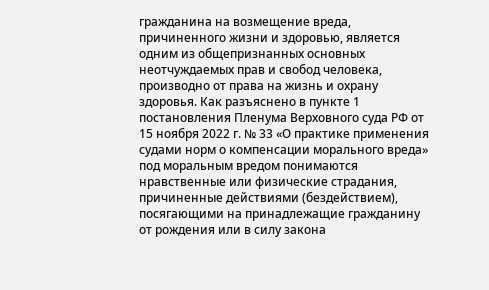гражданина на возмещение вреда, причиненного жизни и здоровью, является одним из общепризнанных основных неотчуждаемых прав и свобод человека, производно от права на жизнь и охрану здоровья. Как разъяснено в пункте 1 постановления Пленума Верховного суда РФ от 15 ноября 2022 г. № 33 «О практике применения судами норм о компенсации морального вреда» под моральным вредом понимаются нравственные или физические страдания, причиненные действиями (бездействием), посягающими на принадлежащие гражданину от рождения или в силу закона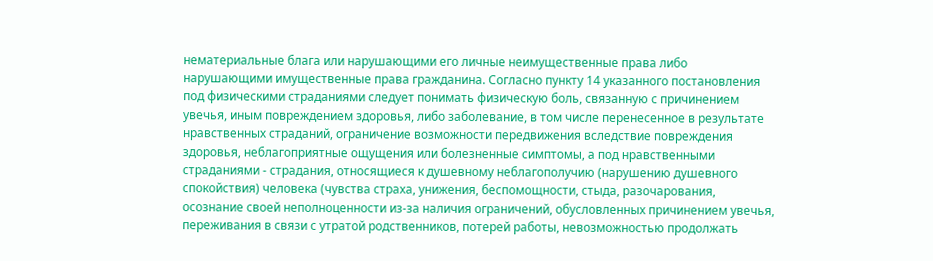нематериальные блага или нарушающими его личные неимущественные права либо нарушающими имущественные права гражданина. Согласно пункту 14 указанного постановления под физическими страданиями следует понимать физическую боль, связанную с причинением увечья, иным повреждением здоровья, либо заболевание, в том числе перенесенное в результате нравственных страданий, ограничение возможности передвижения вследствие повреждения здоровья, неблагоприятные ощущения или болезненные симптомы, а под нравственными страданиями - страдания, относящиеся к душевному неблагополучию (нарушению душевного спокойствия) человека (чувства страха, унижения, беспомощности, стыда, разочарования, осознание своей неполноценности из-за наличия ограничений, обусловленных причинением увечья, переживания в связи с утратой родственников, потерей работы, невозможностью продолжать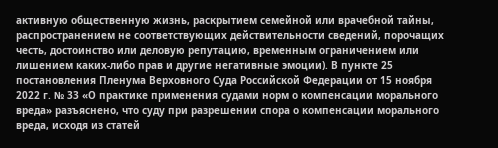активную общественную жизнь, раскрытием семейной или врачебной тайны, распространением не соответствующих действительности сведений, порочащих честь, достоинство или деловую репутацию, временным ограничением или лишением каких-либо прав и другие негативные эмоции). В пункте 25 постановления Пленума Верховного Суда Российской Федерации от 15 ноября 2022 г. № 33 «О практике применения судами норм о компенсации морального вреда» разъяснено, что суду при разрешении спора о компенсации морального вреда, исходя из статей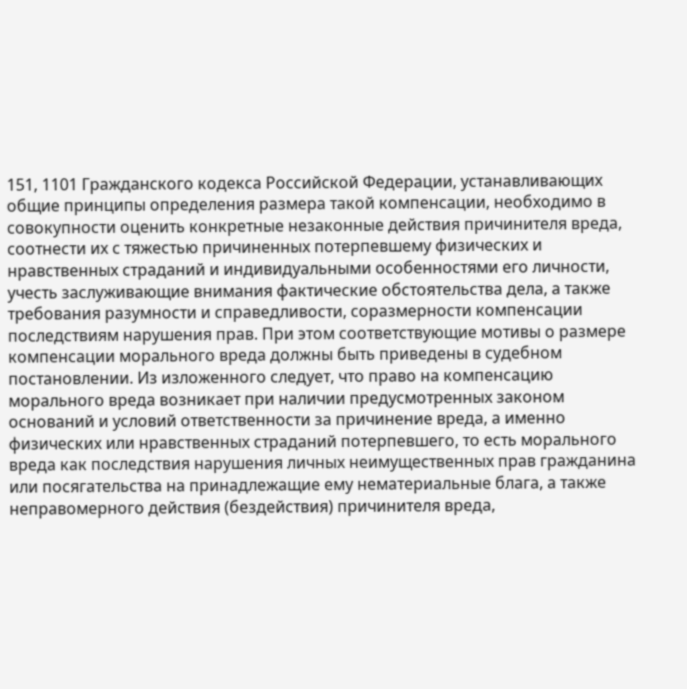151, 1101 Гражданского кодекса Российской Федерации, устанавливающих общие принципы определения размера такой компенсации, необходимо в совокупности оценить конкретные незаконные действия причинителя вреда, соотнести их с тяжестью причиненных потерпевшему физических и нравственных страданий и индивидуальными особенностями его личности, учесть заслуживающие внимания фактические обстоятельства дела, а также требования разумности и справедливости, соразмерности компенсации последствиям нарушения прав. При этом соответствующие мотивы о размере компенсации морального вреда должны быть приведены в судебном постановлении. Из изложенного следует, что право на компенсацию морального вреда возникает при наличии предусмотренных законом оснований и условий ответственности за причинение вреда, а именно физических или нравственных страданий потерпевшего, то есть морального вреда как последствия нарушения личных неимущественных прав гражданина или посягательства на принадлежащие ему нематериальные блага, а также неправомерного действия (бездействия) причинителя вреда,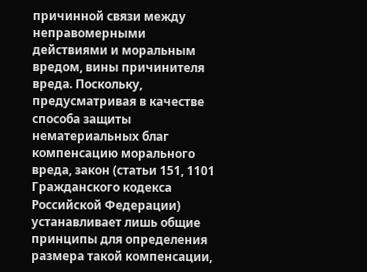причинной связи между неправомерными действиями и моральным вредом, вины причинителя вреда. Поскольку, предусматривая в качестве способа защиты нематериальных благ компенсацию морального вреда, закон (статьи 151, 1101 Гражданского кодекса Российской Федерации) устанавливает лишь общие принципы для определения размера такой компенсации,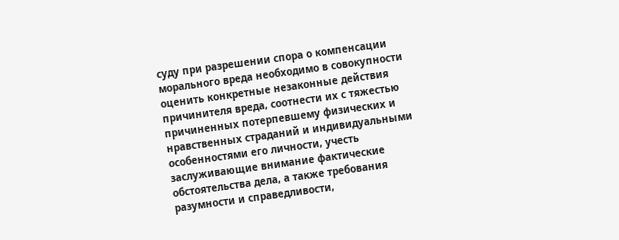суду при разрешении спора о компенсации морального вреда необходимо в совокупности оценить конкретные незаконные действия причинителя вреда, соотнести их с тяжестью причиненных потерпевшему физических и нравственных страданий и индивидуальными особенностями его личности, учесть заслуживающие внимание фактические обстоятельства дела, а также требования разумности и справедливости,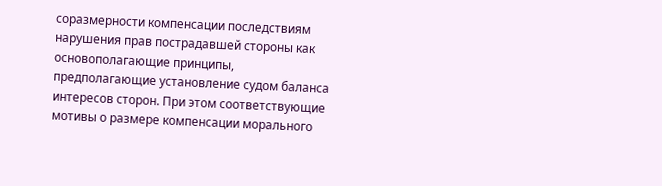соразмерности компенсации последствиям нарушения прав пострадавшей стороны как основополагающие принципы, предполагающие установление судом баланса интересов сторон. При этом соответствующие мотивы о размере компенсации морального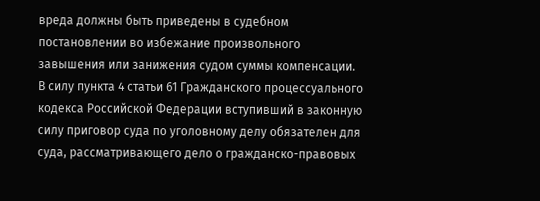вреда должны быть приведены в судебном постановлении во избежание произвольного завышения или занижения судом суммы компенсации. В силу пункта 4 статьи 61 Гражданского процессуального кодекса Российской Федерации вступивший в законную силу приговор суда по уголовному делу обязателен для суда, рассматривающего дело о гражданско-правовых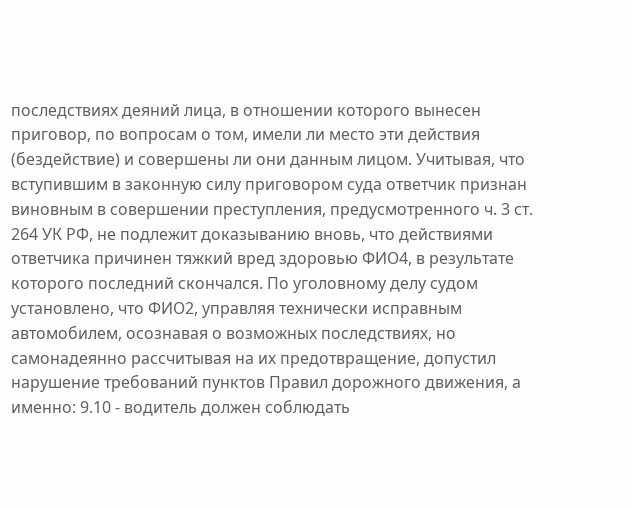последствиях деяний лица, в отношении которого вынесен приговор, по вопросам о том, имели ли место эти действия (бездействие) и совершены ли они данным лицом. Учитывая, что вступившим в законную силу приговором суда ответчик признан виновным в совершении преступления, предусмотренного ч. 3 ст. 264 УК РФ, не подлежит доказыванию вновь, что действиями ответчика причинен тяжкий вред здоровью ФИО4, в результате которого последний скончался. По уголовному делу судом установлено, что ФИО2, управляя технически исправным автомобилем, осознавая о возможных последствиях, но самонадеянно рассчитывая на их предотвращение, допустил нарушение требований пунктов Правил дорожного движения, а именно: 9.10 - водитель должен соблюдать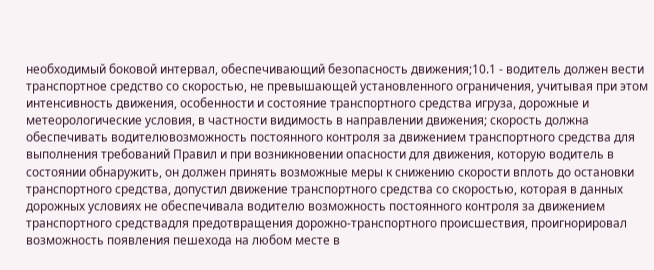необходимый боковой интервал, обеспечивающий безопасность движения;10.1 - водитель должен вести транспортное средство со скоростью, не превышающей установленного ограничения, учитывая при этом интенсивность движения, особенности и состояние транспортного средства игруза, дорожные и метеорологические условия, в частности видимость в направлении движения; скорость должна обеспечивать водителювозможность постоянного контроля за движением транспортного средства для выполнения требований Правил и при возникновении опасности для движения, которую водитель в состоянии обнаружить, он должен принять возможные меры к снижению скорости вплоть до остановки транспортного средства, допустил движение транспортного средства со скоростью, которая в данных дорожных условиях не обеспечивала водителю возможность постоянного контроля за движением транспортного средствадля предотвращения дорожно-транспортного происшествия, проигнорировал возможность появления пешехода на любом месте в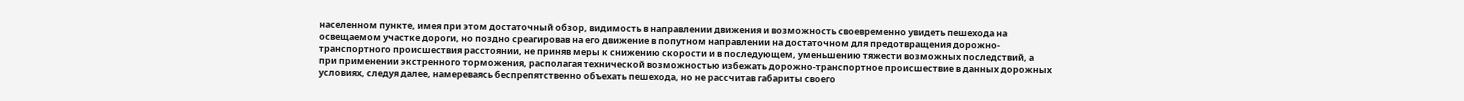населенном пункте, имея при этом достаточный обзор, видимость в направлении движения и возможность своевременно увидеть пешехода на освещаемом участке дороги, но поздно среагировав на его движение в попутном направлении на достаточном для предотвращения дорожно-транспортного происшествия расстоянии, не приняв меры к снижению скорости и в последующем, уменьшению тяжести возможных последствий, а при применении экстренного торможения, располагая технической возможностью избежать дорожно-транспортное происшествие в данных дорожных условиях, следуя далее, намереваясь беспрепятственно объехать пешехода, но не рассчитав габариты своего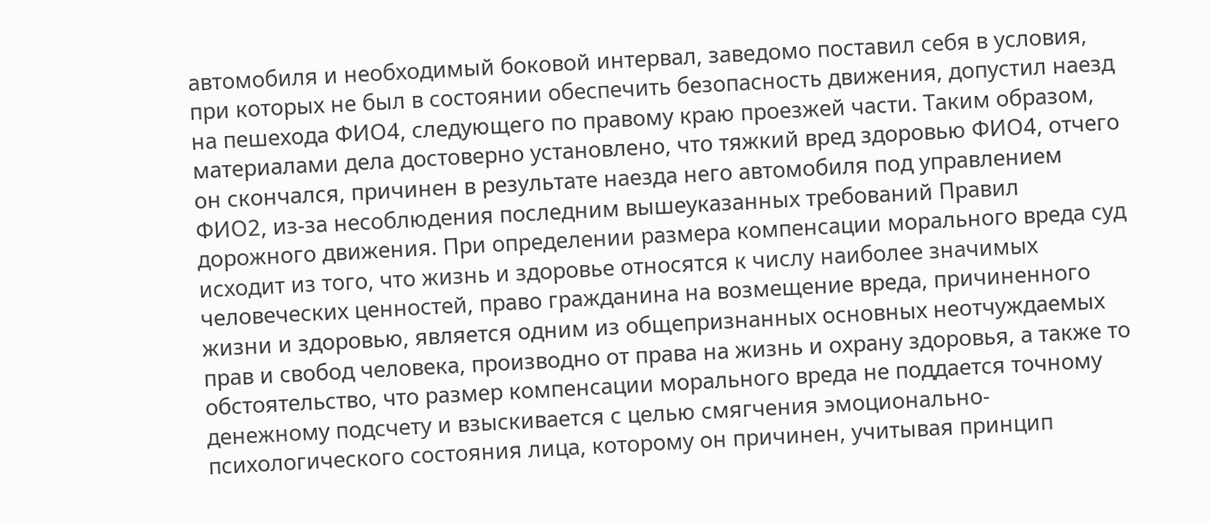автомобиля и необходимый боковой интервал, заведомо поставил себя в условия, при которых не был в состоянии обеспечить безопасность движения, допустил наезд на пешехода ФИО4, следующего по правому краю проезжей части. Таким образом, материалами дела достоверно установлено, что тяжкий вред здоровью ФИО4, отчего он скончался, причинен в результате наезда него автомобиля под управлением ФИО2, из-за несоблюдения последним вышеуказанных требований Правил дорожного движения. При определении размера компенсации морального вреда суд исходит из того, что жизнь и здоровье относятся к числу наиболее значимых человеческих ценностей, право гражданина на возмещение вреда, причиненного жизни и здоровью, является одним из общепризнанных основных неотчуждаемых прав и свобод человека, производно от права на жизнь и охрану здоровья, а также то обстоятельство, что размер компенсации морального вреда не поддается точному денежному подсчету и взыскивается с целью смягчения эмоционально-психологического состояния лица, которому он причинен, учитывая принцип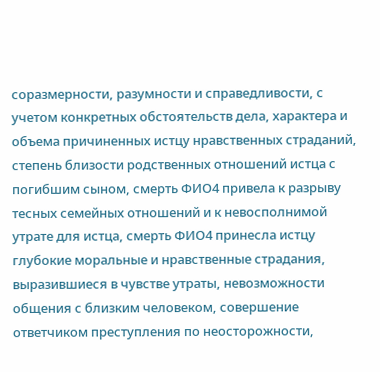соразмерности, разумности и справедливости, с учетом конкретных обстоятельств дела, характера и объема причиненных истцу нравственных страданий, степень близости родственных отношений истца с погибшим сыном, смерть ФИО4 привела к разрыву тесных семейных отношений и к невосполнимой утрате для истца, смерть ФИО4 принесла истцу глубокие моральные и нравственные страдания, выразившиеся в чувстве утраты, невозможности общения с близким человеком, совершение ответчиком преступления по неосторожности,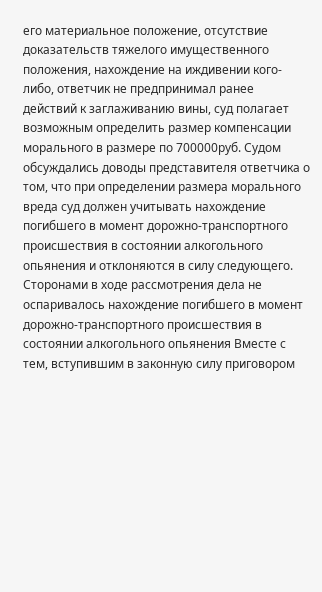его материальное положение, отсутствие доказательств тяжелого имущественного положения, нахождение на иждивении кого-либо, ответчик не предпринимал ранее действий к заглаживанию вины, суд полагает возможным определить размер компенсации морального в размере по 700000руб. Судом обсуждались доводы представителя ответчика о том, что при определении размера морального вреда суд должен учитывать нахождение погибшего в момент дорожно-транспортного происшествия в состоянии алкогольного опьянения и отклоняются в силу следующего. Сторонами в ходе рассмотрения дела не оспаривалось нахождение погибшего в момент дорожно-транспортного происшествия в состоянии алкогольного опьянения Вместе с тем, вступившим в законную силу приговором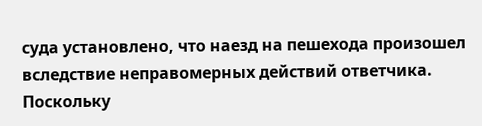суда установлено, что наезд на пешехода произошел вследствие неправомерных действий ответчика. Поскольку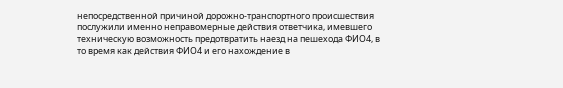непосредственной причиной дорожно-транспортного происшествия послужили именно неправомерные действия ответчика, имевшего техническую возможность предотвратить наезд на пешехода ФИО4, в то время как действия ФИО4 и его нахождение в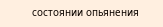состоянии опьянения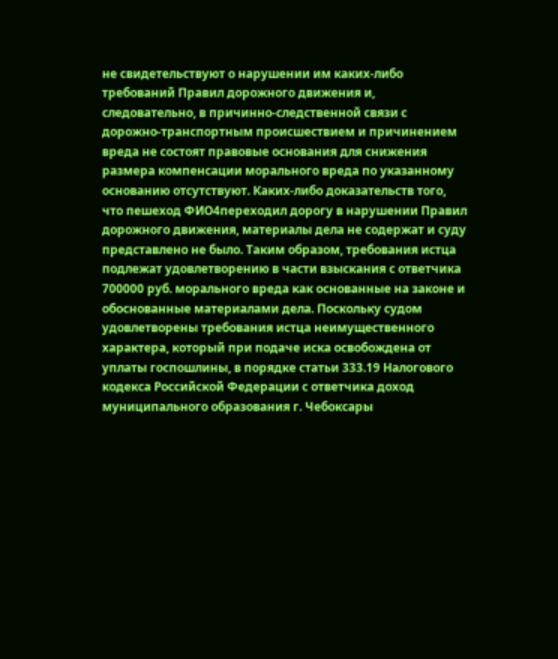не свидетельствуют о нарушении им каких-либо требований Правил дорожного движения и, следовательно, в причинно-следственной связи с дорожно-транспортным происшествием и причинением вреда не состоят правовые основания для снижения размера компенсации морального вреда по указанному основанию отсутствуют. Каких-либо доказательств того, что пешеход ФИО4переходил дорогу в нарушении Правил дорожного движения, материалы дела не содержат и суду представлено не было. Таким образом, требования истца подлежат удовлетворению в части взыскания с ответчика 700000 руб. морального вреда как основанные на законе и обоснованные материалами дела. Поскольку судом удовлетворены требования истца неимущественного характера, который при подаче иска освобождена от уплаты госпошлины, в порядке статьи 333.19 Налогового кодекса Российской Федерации с ответчика доход муниципального образования г. Чебоксары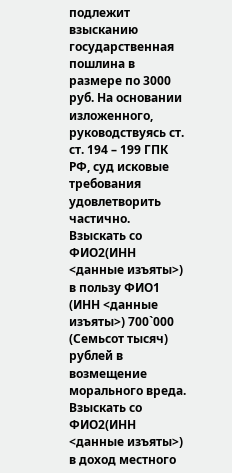подлежит взысканию государственная пошлина в размере по 3000 руб. На основании изложенного, руководствуясь ст. ст. 194 – 199 ГПК РФ, суд исковые требования удовлетворить частично. Взыскать со ФИО2(ИНН <данные изъяты>) в пользу ФИО1 (ИНН <данные изъяты>) 700`000 (Семьсот тысяч) рублей в возмещение морального вреда. Взыскать со ФИО2(ИНН <данные изъяты>) в доход местного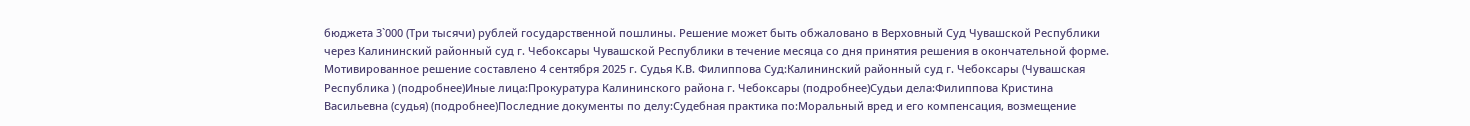бюджета 3`000 (Три тысячи) рублей государственной пошлины. Решение может быть обжаловано в Верховный Суд Чувашской Республики через Калининский районный суд г. Чебоксары Чувашской Республики в течение месяца со дня принятия решения в окончательной форме. Мотивированное решение составлено 4 сентября 2025 г. Судья К.В. Филиппова Суд:Калининский районный суд г. Чебоксары (Чувашская Республика ) (подробнее)Иные лица:Прокуратура Калининского района г. Чебоксары (подробнее)Судьи дела:Филиппова Кристина Васильевна (судья) (подробнее)Последние документы по делу:Судебная практика по:Моральный вред и его компенсация, возмещение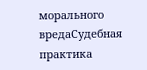морального вредаСудебная практика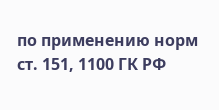по применению норм ст. 151, 1100 ГК РФ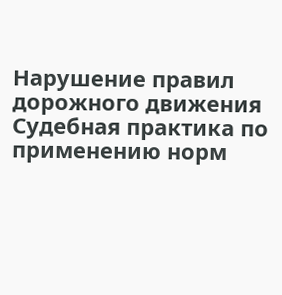Нарушение правил дорожного движения Судебная практика по применению норм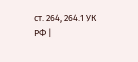ст. 264, 264.1 УК РФ |